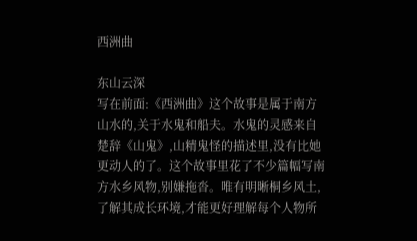西洲曲

东山云深
写在前面:《西洲曲》这个故事是属于南方山水的,关于水鬼和船夫。水鬼的灵感来自楚辞《山鬼》,山精鬼怪的描述里,没有比她更动人的了。这个故事里花了不少篇幅写南方水乡风物,别嫌拖沓。唯有明晰桐乡风土,了解其成长环境,才能更好理解每个人物所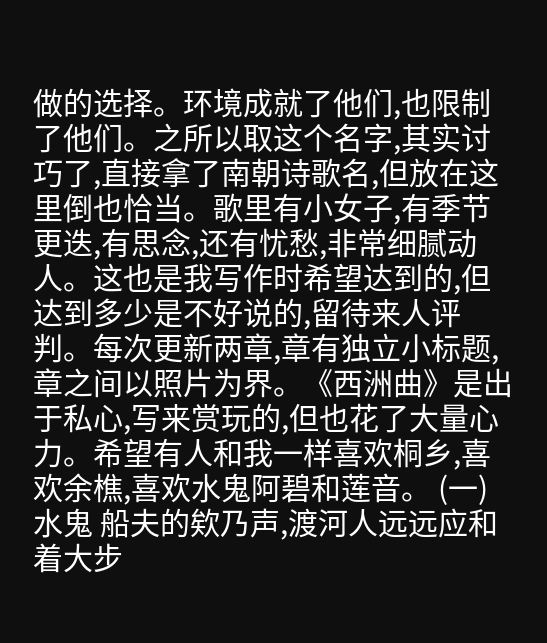做的选择。环境成就了他们,也限制了他们。之所以取这个名字,其实讨巧了,直接拿了南朝诗歌名,但放在这里倒也恰当。歌里有小女子,有季节更迭,有思念,还有忧愁,非常细腻动人。这也是我写作时希望达到的,但达到多少是不好说的,留待来人评判。每次更新两章,章有独立小标题,章之间以照片为界。《西洲曲》是出于私心,写来赏玩的,但也花了大量心力。希望有人和我一样喜欢桐乡,喜欢余樵,喜欢水鬼阿碧和莲音。 (一)水鬼 船夫的欸乃声,渡河人远远应和着大步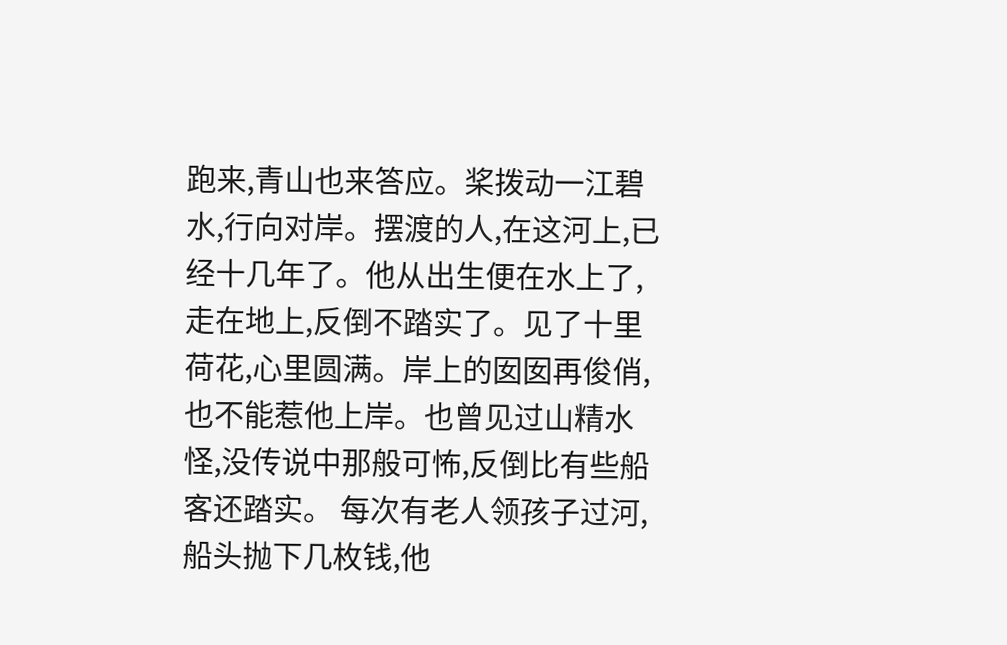跑来,青山也来答应。桨拨动一江碧水,行向对岸。摆渡的人,在这河上,已经十几年了。他从出生便在水上了,走在地上,反倒不踏实了。见了十里荷花,心里圆满。岸上的囡囡再俊俏,也不能惹他上岸。也曾见过山精水怪,没传说中那般可怖,反倒比有些船客还踏实。 每次有老人领孩子过河,船头抛下几枚钱,他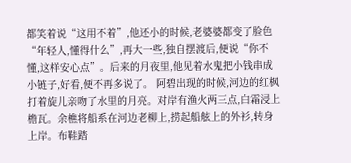都笑着说“这用不着”,他还小的时候,老婆婆都变了脸色“年轻人,懂得什么”,再大一些,独自摆渡后,便说“你不懂,这样安心点”。后来的月夜里,他见着水鬼把小钱串成小链子,好看,便不再多说了。 阿碧出现的时候,河边的红枫打着旋儿亲吻了水里的月亮。对岸有渔火两三点,白霜浸上檐瓦。余樵将船系在河边老柳上,捞起船舷上的外衫,转身上岸。布鞋踏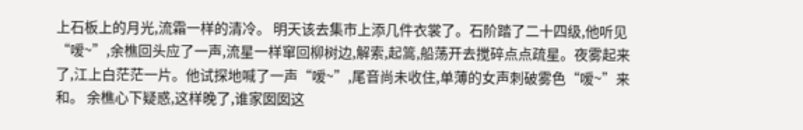上石板上的月光,流霜一样的清冷。 明天该去集市上添几件衣裳了。石阶踏了二十四级,他听见“嗳~”,余樵回头应了一声,流星一样窜回柳树边,解索,起篙,船荡开去搅碎点点疏星。夜雾起来了,江上白茫茫一片。他试探地喊了一声“嗳~”,尾音尚未收住,单薄的女声刺破雾色“嗳~”来和。 余樵心下疑惑,这样晚了,谁家囡囡这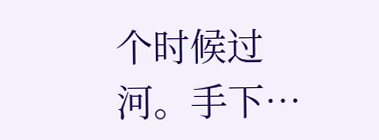个时候过河。手下…